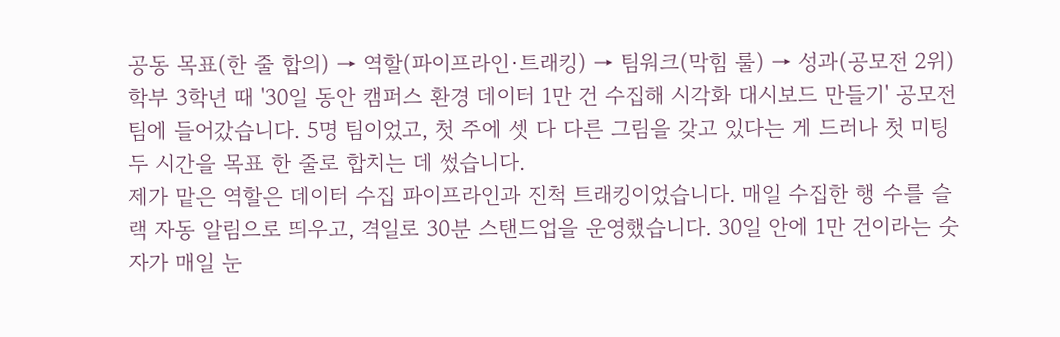공동 목표(한 줄 합의) → 역할(파이프라인·트래킹) → 팀워크(막힘 룰) → 성과(공모전 2위)
학부 3학년 때 '30일 동안 캠퍼스 환경 데이터 1만 건 수집해 시각화 대시보드 만들기' 공모전 팀에 들어갔습니다. 5명 팀이었고, 첫 주에 셋 다 다른 그림을 갖고 있다는 게 드러나 첫 미팅 두 시간을 목표 한 줄로 합치는 데 썼습니다.
제가 맡은 역할은 데이터 수집 파이프라인과 진척 트래킹이었습니다. 매일 수집한 행 수를 슬랙 자동 알림으로 띄우고, 격일로 30분 스탠드업을 운영했습니다. 30일 안에 1만 건이라는 숫자가 매일 눈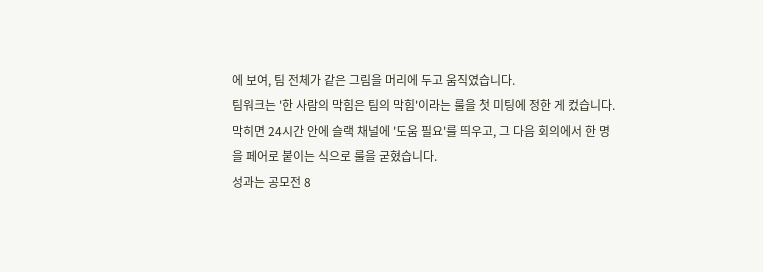에 보여, 팀 전체가 같은 그림을 머리에 두고 움직였습니다.
팀워크는 '한 사람의 막힘은 팀의 막힘'이라는 룰을 첫 미팅에 정한 게 컸습니다. 막히면 24시간 안에 슬랙 채널에 '도움 필요'를 띄우고, 그 다음 회의에서 한 명을 페어로 붙이는 식으로 룰을 굳혔습니다.
성과는 공모전 8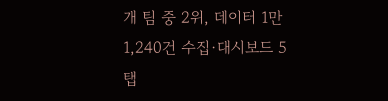개 팀 중 2위, 데이터 1만 1,240건 수집·대시보드 5탭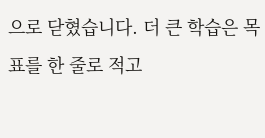으로 닫혔습니다. 더 큰 학습은 목표를 한 줄로 적고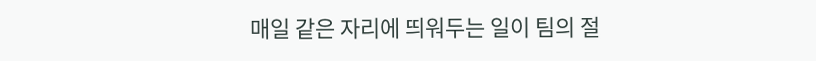매일 같은 자리에 띄워두는 일이 팀의 절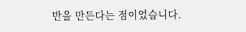반을 만든다는 점이었습니다.